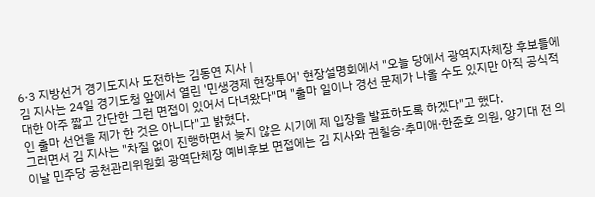6·3 지방선거 경기도지사 도전하는 김동연 지사 |
김 지사는 24일 경기도청 앞에서 열린 '민생경제 현장투어' 현장설명회에서 "오늘 당에서 광역지자체장 후보들에 대한 아주 짧고 간단한 그런 면접이 있어서 다녀왔다"며 "출마 일이나 경선 문제가 나올 수도 있지만 아직 공식적인 출마 선언을 제가 한 것은 아니다"고 밝혔다.
그러면서 김 지사는 "차질 없이 진행하면서 늦지 않은 시기에 제 입장을 발표하도록 하겠다"고 했다.
이날 민주당 공천관리위원회 광역단체장 예비후보 면접에는 김 지사와 권칠승·추미애·한준호 의원, 양기대 전 의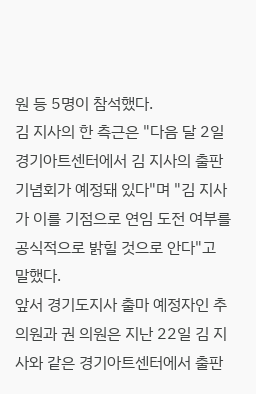원 등 5명이 참석했다.
김 지사의 한 측근은 "다음 달 2일 경기아트센터에서 김 지사의 출판기념회가 예정돼 있다"며 "김 지사가 이를 기점으로 연임 도전 여부를 공식적으로 밝힐 것으로 안다"고 말했다.
앞서 경기도지사 출마 예정자인 추 의원과 권 의원은 지난 22일 김 지사와 같은 경기아트센터에서 출판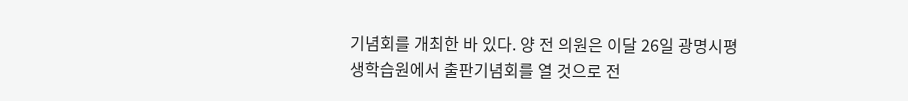기념회를 개최한 바 있다. 양 전 의원은 이달 26일 광명시평생학습원에서 출판기념회를 열 것으로 전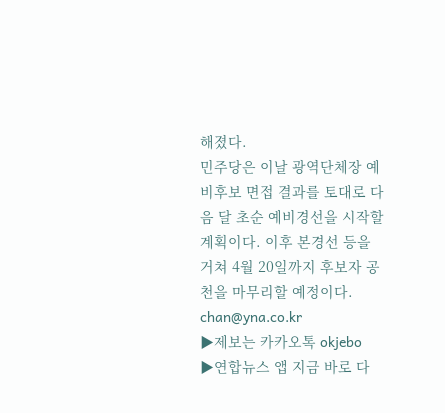해졌다.
민주당은 이날 광역단체장 예비후보 면접 결과를 토대로 다음 달 초순 예비경선을 시작할 계획이다. 이후 본경선 등을 거쳐 4월 20일까지 후보자 공천을 마무리할 예정이다.
chan@yna.co.kr
▶제보는 카카오톡 okjebo
▶연합뉴스 앱 지금 바로 다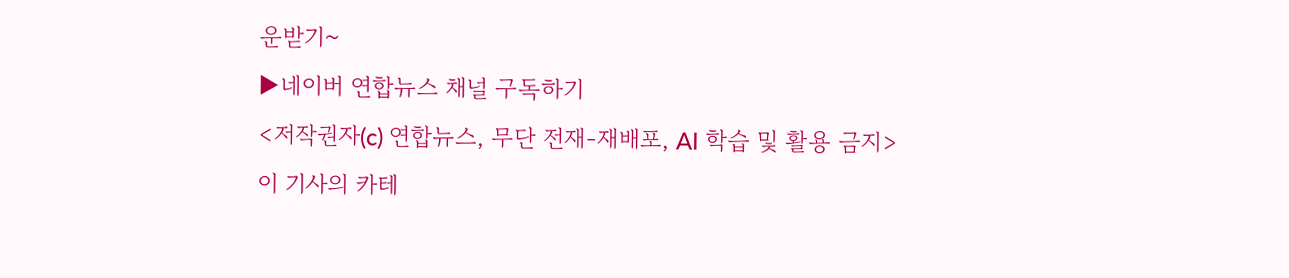운받기~
▶네이버 연합뉴스 채널 구독하기
<저작권자(c) 연합뉴스, 무단 전재-재배포, AI 학습 및 활용 금지>
이 기사의 카테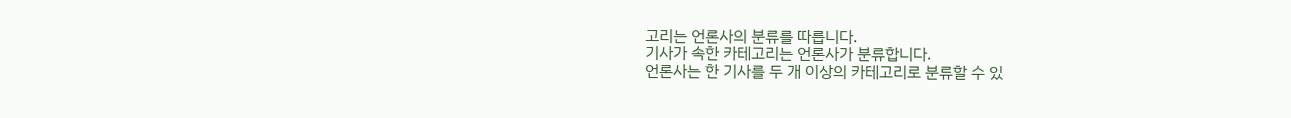고리는 언론사의 분류를 따릅니다.
기사가 속한 카테고리는 언론사가 분류합니다.
언론사는 한 기사를 두 개 이상의 카테고리로 분류할 수 있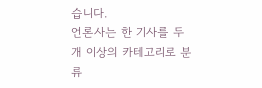습니다.
언론사는 한 기사를 두 개 이상의 카테고리로 분류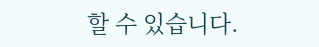할 수 있습니다.